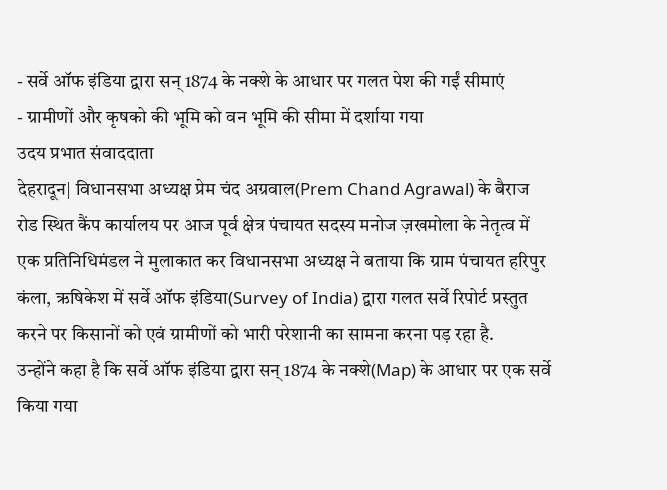- सर्वे ऑफ इंडिया द्वारा सन् 1874 के नक्शे के आधार पर गलत पेश की गईं सीमाएं
- ग्रामीणों और कृषको की भूमि को वन भूमि की सीमा में दर्शाया गया
उदय प्रभात संवाददाता
देहरादून| विधानसभा अध्यक्ष प्रेम चंद अग्रवाल(Prem Chand Agrawal) के बैराज रोड स्थित कैंप कार्यालय पर आज पूर्व क्षेत्र पंचायत सदस्य मनोज ज़खमोला के नेतृत्व में एक प्रतिनिधिमंडल ने मुलाकात कर विधानसभा अध्यक्ष ने बताया कि ग्राम पंचायत हरिपुर कंला, ऋषिकेश में सर्वे ऑफ इंडिया(Survey of India) द्वारा गलत सर्वे रिपोर्ट प्रस्तुत करने पर किसानों को एवं ग्रामीणों को भारी परेशानी का सामना करना पड़ रहा है.
उन्होंने कहा है कि सर्वे ऑफ इंडिया द्वारा सन् 1874 के नक्शे(Map) के आधार पर एक सर्वे किया गया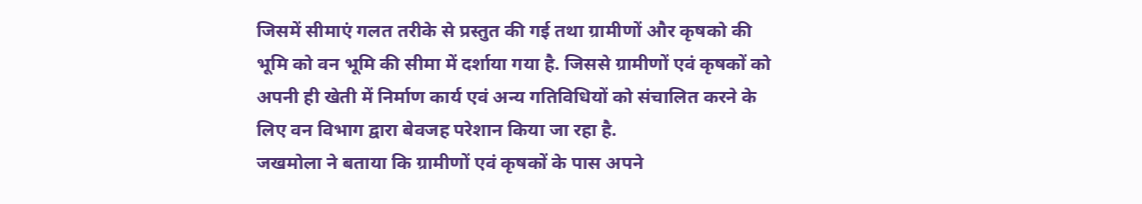जिसमें सीमाएं गलत तरीके से प्रस्तुत की गई तथा ग्रामीणों और कृषको की भूमि को वन भूमि की सीमा में दर्शाया गया है. जिससे ग्रामीणों एवं कृषकों को अपनी ही खेती में निर्माण कार्य एवं अन्य गतिविधियों को संचालित करने के लिए वन विभाग द्वारा बेवजह परेशान किया जा रहा है.
जखमोला ने बताया कि ग्रामीणों एवं कृषकों के पास अपने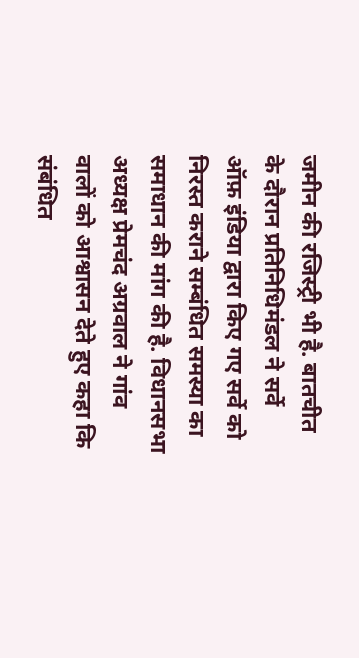जमीन की रजिस्ट्री भी है. बातचीत के दौरान प्रतिनिधिमंडल ने सर्वे ऑफ़ इंडिया द्वारा किए गए सर्वे को निरस्त कराने सम्बंधित समस्या का समाधान की मांग की है. विधानसभा अध्यक्ष प्रेमचंद अग्रवाल ने गांव वालों को आश्वासन देते हुए कहा कि संबंधित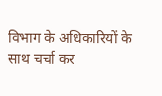विभाग के अधिकारियों के साथ चर्चा कर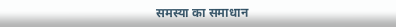समस्या का समाधान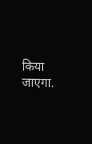किया जाएगा.